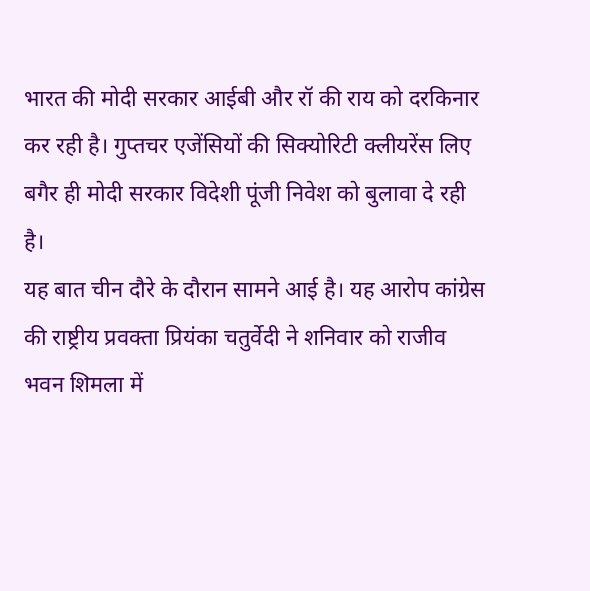भारत की मोदी सरकार आईबी और रॉ की राय को दरकिनार कर रही है। गुप्तचर एजेंसियों की सिक्योरिटी क्लीयरेंस लिए बगैर ही मोदी सरकार विदेशी पूंजी निवेश को बुलावा दे रही है।
यह बात चीन दौरे के दौरान सामने आई है। यह आरोप कांग्रेस की राष्ट्रीय प्रवक्ता प्रियंका चतुर्वेदी ने शनिवार को राजीव भवन शिमला में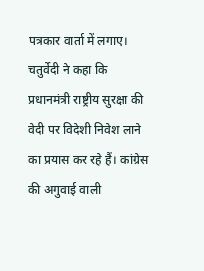पत्रकार वार्ता में लगाए।
चतुर्वेदी ने कहा कि प्रधानमंत्री राष्ट्रीय सुरक्षा की वेदी पर विदेशी निवेश लाने का प्रयास कर रहे हैं। कांग्रेस की अगुवाई वाली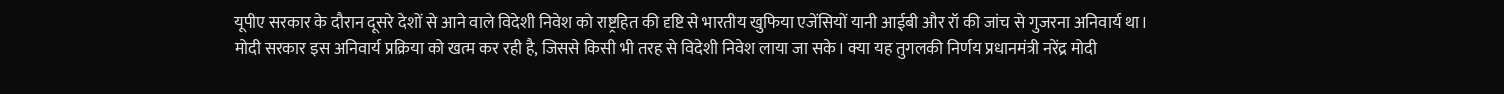यूपीए सरकार के दौरान दूसरे देशों से आने वाले विदेशी निवेश को राष्ट्रहित की दृष्टि से भारतीय खुफिया एजेंसियों यानी आईबी और रॉ की जांच से गुजरना अनिवार्य था।
मोदी सरकार इस अनिवार्य प्रक्रिया को खत्म कर रही है, जिससे किसी भी तरह से विदेशी निवेश लाया जा सके। क्या यह तुगलकी निर्णय प्रधानमंत्री नरेंद्र मोदी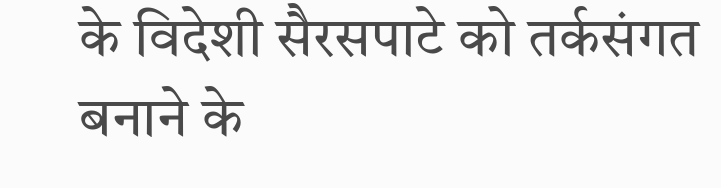के विदेशी सैरसपाटे को तर्कसंगत बनाने के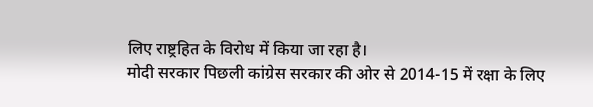लिए राष्ट्रहित के विरोध में किया जा रहा है।
मोदी सरकार पिछली कांग्रेस सरकार की ओर से 2014-15 में रक्षा के लिए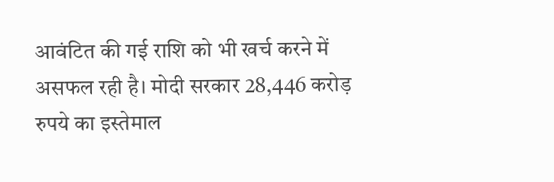आवंटित की गई राशि को भी खर्च करने में असफल रही है। मोदी सरकार 28,446 करोड़ रुपये का इस्तेमाल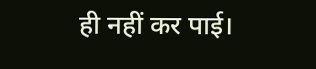ही नहीं कर पाई।